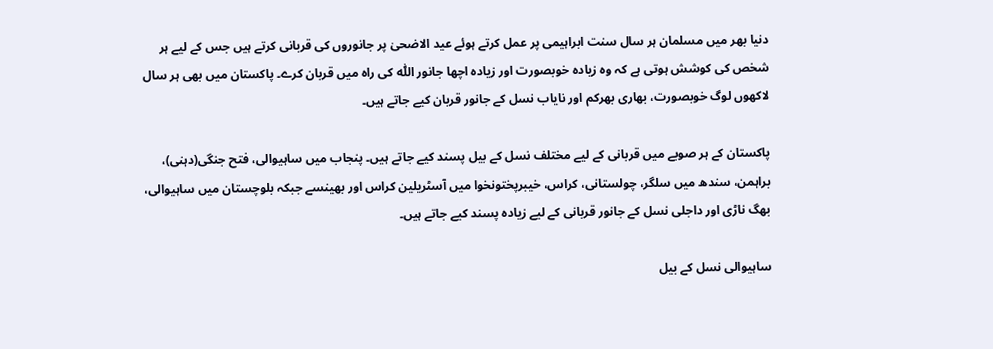دنیا بھر میں مسلمان ہر سال سنت ابراہیمی پر عمل کرتے ہوئے عید الاضحیٰ پر جانوروں کی قربانی کرتے ہیں جس کے لیے ہر شخص کی کوشش ہوتی ہے کہ وہ زیادہ خوبصورت اور زیادہ اچھا جانور اللّٰہ کی راہ میں قربان کرے۔ پاکستان میں بھی ہر سال لاکھوں لوگ خوبصورت، بھاری بھرکم اور نایاب نسل کے جانور قربان کیے جاتے ہیں۔

پاکستان کے ہر صوبے میں قربانی کے لیے مختلف نسل کے بیل پسند کیے جاتے ہیں۔ پنجاب میں ساہیوالی، فتح جنگی(دہنی)، براہمن، سندھ میں سلگر، چولستانی، کراس، خیبرپختونخوا میں آسٹریلین کراس اور بھینسے جبکہ بلوچستان میں ساہیوالی، بھگ ناڑی اور داجلی نسل کے جانور قربانی کے لیے زیادہ پسند کیے جاتے ہیں۔

ساہیوالی نسل کے بیل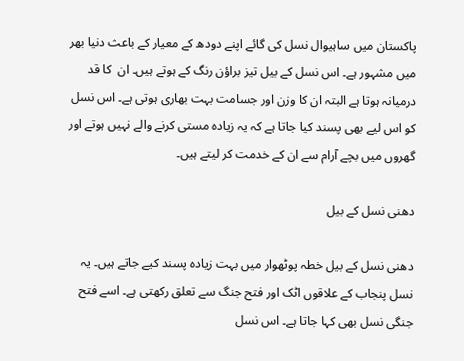پاکستان میں ساہیوال نسل کی گائے اپنے دودھ کے معیار کے باعث دنیا بھر میں مشہور ہے۔ اس نسل کے بیل تیز براؤن رنگ کے ہوتے ہیں۔ ان  کا قد درمیانہ ہوتا ہے البتہ ان کا وزن اور جسامت بہت بھاری ہوتی ہے۔ اس نسل کو اس لیے بھی پسند کیا جاتا ہے کہ یہ زیادہ مستی کرنے والے نہیں ہوتے اور گھروں میں بچے آرام سے ان کے خدمت کر لیتے ہیں۔

دھنی نسل کے بیل

دھنی نسل کے بیل خطہ پوٹھوار میں بہت زیادہ پسند کیے جاتے ہیں۔ یہ نسل پنجاب کے علاقوں اٹک اور فتح جنگ سے تعلق رکھتی ہے۔ اسے فتح جنگی نسل بھی کہا جاتا ہے۔ اس نسل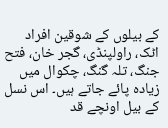کے بیلوں کے شوقین افراد اٹک، راولپنڈی، گجر خان، فتح جنگ، تلہ گنگ، چکوال میں زیادہ پائے جاتے ہیں۔ اس نسل کے بیل اونچے قد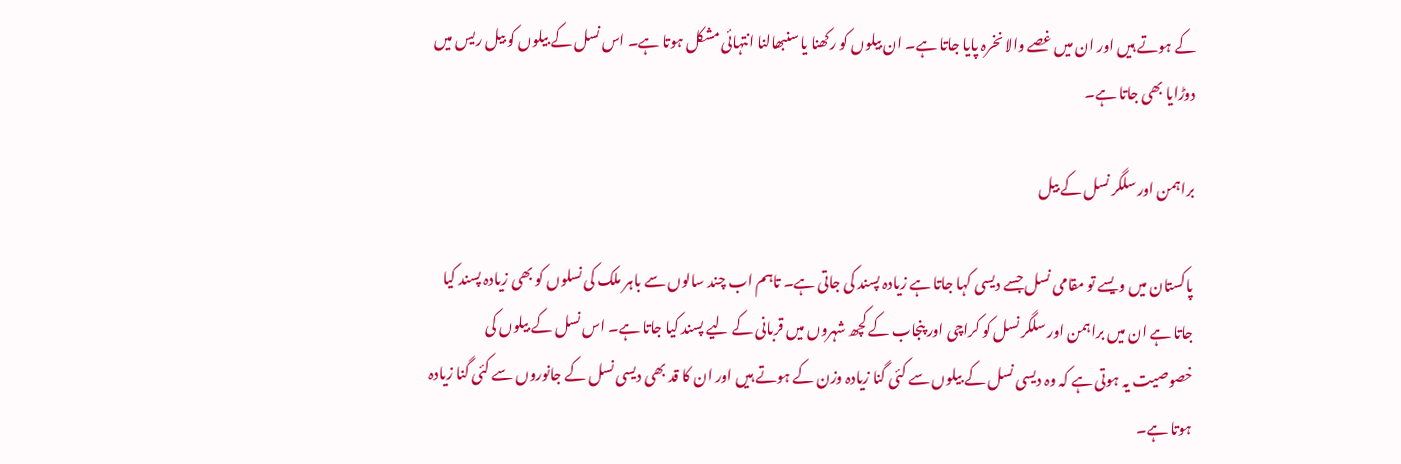کے ہوتے ہیں اور ان میں غصے والا نخرہ پایا جاتا ہے۔ ان بیلوں کو رکھنا یا سنبھالنا انتہائی مشکل ہوتا ہے۔ اس نسل کے بیلوں کو بیل ریس میں دوڑایا بھی جاتا ہے۔

براہمن اور سلگر نسل کے بیل

پاکستان میں ویسے تو مقامی نسل جسے دیسی کہا جاتا ہے زیادہ پسند کی جاتی ہے۔ تاہم اب چند سالوں سے باہر ملک کی نسلوں کو بھی زیادہ پسند کیا جاتا ہے ان میں براہمن اور سلگر نسل کو کراچی اور پنجاب کے کچھ شہروں میں قربانی کے لیے پسند کیا جاتا ہے۔ اس نسل کے بیلوں کی خصوصیت یہ ہوتی ہے کہ وہ دیسی نسل کے بیلوں سے کئی گنا زیادہ وزن کے ہوتے ہیں اور ان کا قد بھی دیسی نسل کے جانوروں سے کئی گنا زیادہ ہوتا ہے۔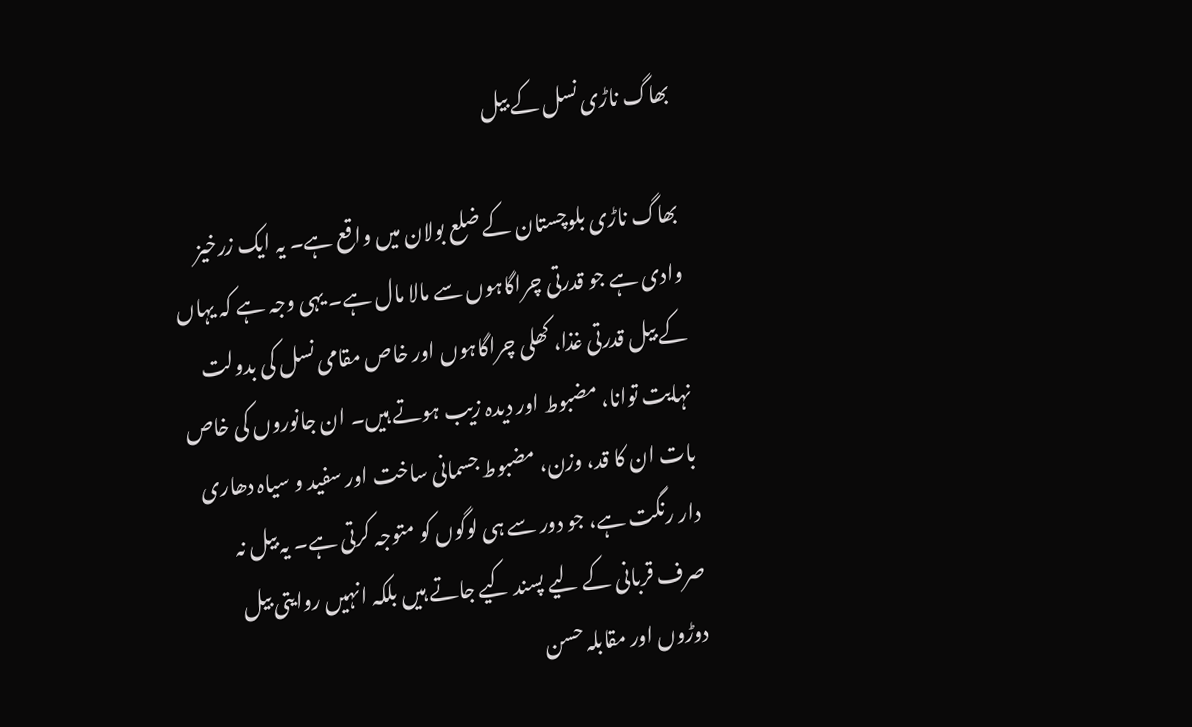بھاگ ناڑی نسل کے بیل

بھاگ ناڑی بلوچستان کے ضلع بولان میں واقع ہے۔ یہ ایک زرخیز وادی ہے جو قدرتی چراگاہوں سے مالا مال ہے۔ یہی وجہ ہے کہ یہاں کے بیل قدرتی غذا، کھلی چراگاہوں اور خاص مقامی نسل کی بدولت نہایت توانا، مضبوط اور دیدہ زیب ہوتے ہیں۔ ان جانوروں کی خاص بات ان کا قد، وزن، مضبوط جسمانی ساخت اور سفید و سیاہ دھاری دار رنگت ہے، جو دور سے ہی لوگوں کو متوجہ کرتی ہے۔ یہ بیل نہ صرف قربانی کے لیے پسند کیے جاتے ہیں بلکہ انہیں روایتی بیل دوڑوں اور مقابلہ حسن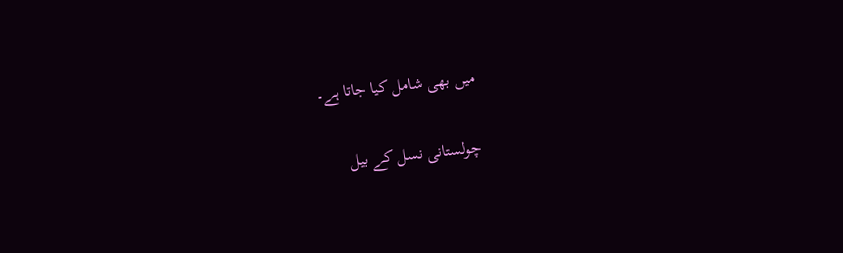میں بھی شامل کیا جاتا ہے۔

چولستانی نسل کے بیل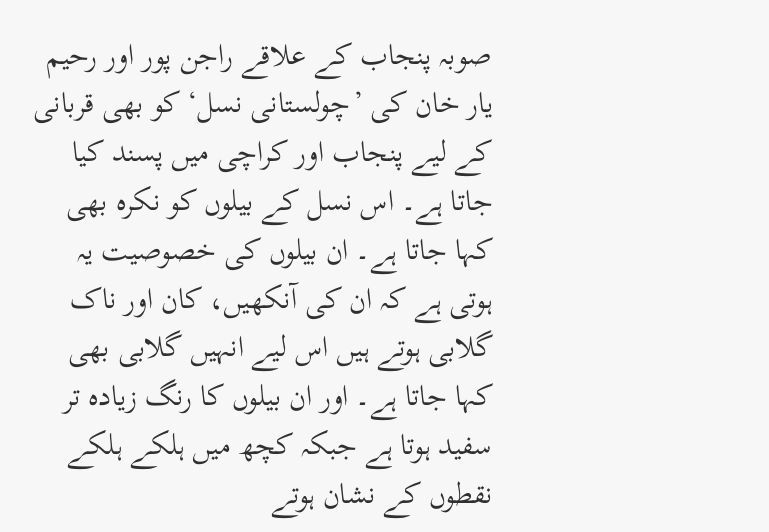صوبہ پنجاب کے علاقے راجن پور اور رحیم یار خان کی ’چولستانی نسل‘ کو بھی قربانی کے لیے پنجاب اور کراچی میں پسند کیا جاتا ہے۔ اس نسل کے بیلوں کو نکرہ بھی کہا جاتا ہے۔ ان بیلوں کی خصوصیت یہ ہوتی ہے کہ ان کی آنکھیں، کان اور ناک گلابی ہوتے ہیں اس لیے انہیں گلابی بھی کہا جاتا ہے۔ اور ان بیلوں کا رنگ زیادہ تر سفید ہوتا ہے جبکہ کچھ میں ہلکے ہلکے نقطوں کے نشان ہوتے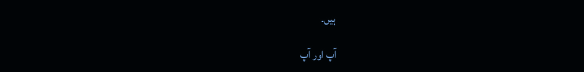ہیں۔

آپ اور آپ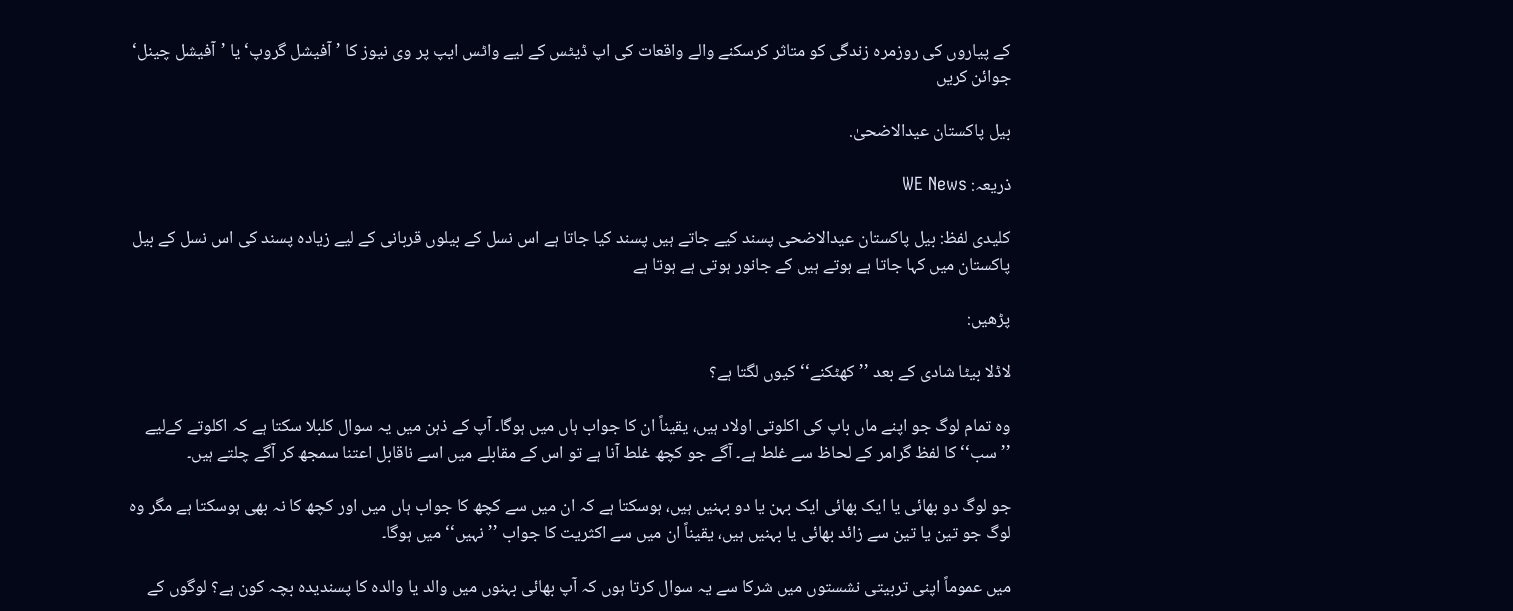کے پیاروں کی روزمرہ زندگی کو متاثر کرسکنے والے واقعات کی اپ ڈیٹس کے لیے واٹس ایپ پر وی نیوز کا ’آفیشل گروپ‘ یا ’آفیشل چینل‘ جوائن کریں

بیل پاکستان عیدالاضحیٰ.

ذریعہ: WE News

کلیدی لفظ: بیل پاکستان عیدالاضحی پسند کیے جاتے ہیں پسند کیا جاتا ہے اس نسل کے بیلوں قربانی کے لیے زیادہ پسند کی اس نسل کے بیل پاکستان میں کہا جاتا ہے ہوتے ہیں کے جانور ہوتی ہے ہوتا ہے

پڑھیں:

لاڈلا بیٹا شادی کے بعد ’’کھٹکنے‘‘ کیوں لگتا ہے؟

وہ تمام لوگ جو اپنے ماں باپ کی اکلوتی اولاد ہیں، یقیناً ان کا جواب ہاں میں ہوگا۔ آپ کے ذہن میں یہ سوال کلبلا سکتا ہے کہ اکلوتے کےلیے ’’سب‘‘ کا لفظ گرامر کے لحاظ سے غلط ہے۔ آگے جو کچھ غلط آنا ہے تو اس کے مقابلے میں اسے ناقابل اعتنا سمجھ کر آگے چلتے ہیں۔

جو لوگ دو بھائی یا ایک بھائی ایک بہن یا دو بہنیں ہیں، ہوسکتا ہے کہ ان میں سے کچھ کا جواب ہاں میں اور کچھ کا نہ بھی ہوسکتا ہے مگر وہ لوگ جو تین یا تین سے زائد بھائی یا بہنیں ہیں، یقیناً ان میں سے اکثریت کا جواب ’’نہیں‘‘ میں ہوگا۔

میں عموماً اپنی تربیتی نشستوں میں شرکا سے یہ سوال کرتا ہوں کہ آپ بھائی بہنوں میں والد یا والدہ کا پسندیدہ بچہ کون ہے؟ لوگوں کے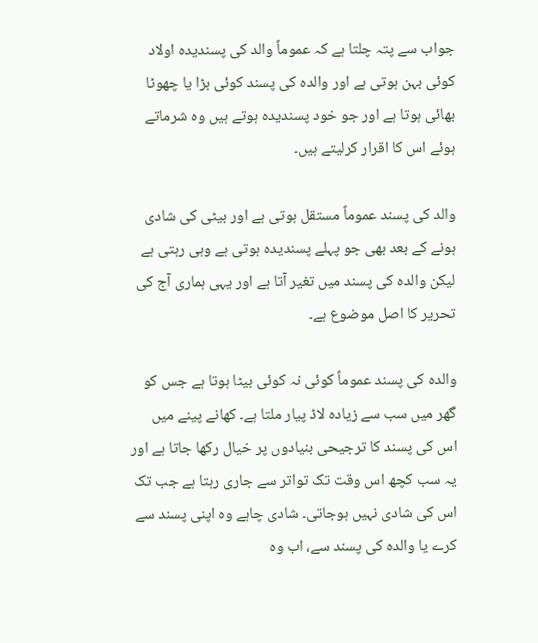جواب سے پتہ چلتا ہے کہ عموماً والد کی پسندیدہ اولاد کوئی بہن ہوتی ہے اور والدہ کی پسند کوئی بڑا یا چھوٹا بھائی ہوتا ہے اور جو خود پسندیدہ ہوتے ہیں وہ شرماتے ہوئے اس کا اقرار کرلیتے ہیں۔

والد کی پسند عموماً مستقل ہوتی ہے اور بیٹی کی شادی ہونے کے بعد بھی جو پہلے پسندیدہ ہوتی ہے وہی رہتی ہے لیکن والدہ کی پسند میں تغیر آتا ہے اور یہی ہماری آج کی تحریر کا اصل موضوع ہے۔

والدہ کی پسند عموماً کوئی نہ کوئی بیٹا ہوتا ہے جس کو گھر میں سب سے زیادہ لاڈ پیار ملتا ہے۔ کھانے پینے میں اس کی پسند کا ترجیحی بنیادوں پر خیال رکھا جاتا ہے اور یہ سب کچھ اس وقت تک تواتر سے جاری رہتا ہے جب تک اس کی شادی نہیں ہوجاتی۔ شادی چاہے وہ اپنی پسند سے کرے یا والدہ کی پسند سے، اب وہ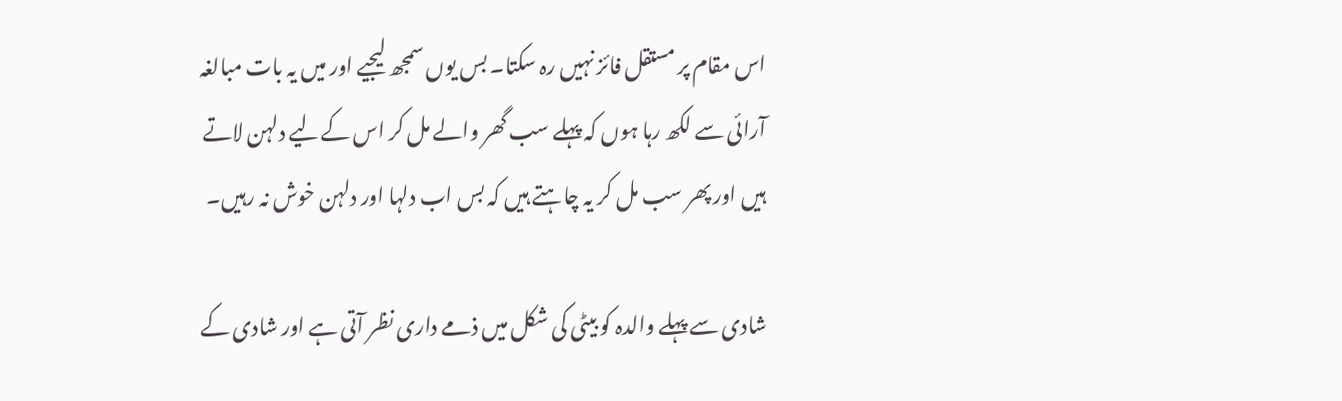اس مقام پر مستقل فائز نہیں رہ سکتا۔ بس یوں سمجھ لیجیے اور میں یہ بات مبالغہ آرائی سے لکھ رہا ہوں کہ پہلے سب گھر والے مل کر اس کےلیے دلہن لاتے ہیں اور پھر سب مل کر یہ چاہتے ہیں کہ بس اب دلہا اور دلہن خوش نہ رہیں۔

شادی سے پہلے والدہ کو بیٹی کی شکل میں ذمے داری نظر آتی ہے اور شادی کے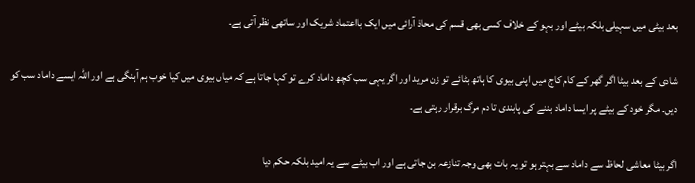بعد بیٹی میں سہیلی بلکہ بیٹے اور بہو کے خلاف کسی بھی قسم کی محاذ آرائی میں ایک بااعتماد شریک اور ساتھی نظر آتی ہے۔

شادی کے بعد بیٹا اگر گھر کے کام کاج میں اپنی بیوی کا ہاتھ بٹائے تو زن مرید اور اگر یہی سب کچھ داماد کرے تو کہا جاتا ہے کہ میاں بیوی میں کیا خوب ہم آہنگی ہے اور اللہ ایسے داماد سب کو دیں۔ مگر خود کے بیٹے پر ایسا داماد بننے کی پابندی تا دم مرگ برقرار رہتی ہے۔

اگر بیٹا معاشی لحاظ سے داماد سے بہتر ہو تو یہ بات بھی وجہ تنازعہ بن جاتی ہے اور اب بیٹے سے یہ امید بلکہ حکم دیا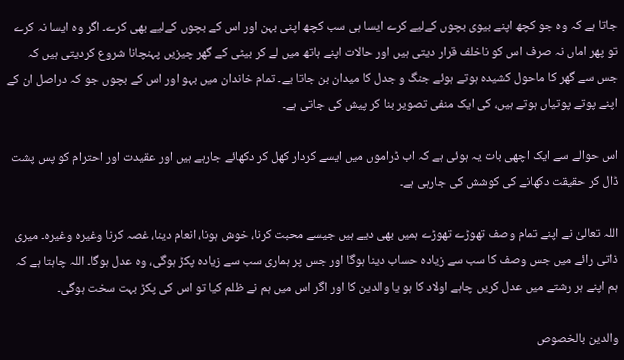جاتا ہے کہ وہ جو کچھ اپنے بیوی بچوں کےلیے کرے ایسا ہی سب کچھ اپنی بہن اور اس کے بچوں کےلیے بھی کرے۔ اگر وہ ایسا نہ کرے تو پھر اماں نہ صرف اس کو ناخلف قرار دیتی ہیں اور حالات اپنے ہاتھ میں لے کر بیٹی کے گھر چیزیں پہنچانا شروع کردیتی ہیں کہ جس سے گھر کا ماحول کشیدہ ہوتے ہوئے جنگ و جدل کا میدان بن جاتا یے۔ تمام خاندان میں بہو اور اس کے بچوں جو کہ دراصل ان کے اپنے پوتے پوتیاں ہوتے ہیں، کی ایک منفی تصویر بنا کر پیش کی جاتی ہے۔

اس حوالے سے ایک اچھی بات یہ ہوئی ہے کہ اب ڈراموں میں ایسے کردار کھل کر دکھائے جارہے ہیں اور عقیدت اور احترام کو پس پشت ڈال کر حقیقت دکھانے کی کوشش کی جارہی ہے۔

اللہ تعالیٰ نے اپنے تمام وصف تھوڑے تھوڑے ہمیں بھی دیے ہیں جیسے محبت کرنا، خوش ہونا، انعام دینا، غصہ کرنا وغیرہ وغیرہ۔ میری ذاتی رائے میں جس وصف کا سب سے زیادہ حساب دینا ہوگا اور جس پر ہماری سب سے زیادہ پکڑ ہوگی، وہ عدل ہوگا۔ اللہ چاہتا ہے کہ ہم اپنے ہر رشتے میں عدل کریں چاہے اولاد کا ہو یا والدین کا اور اگر اس میں ہم نے ظلم کیا تو اس کی پکڑ بہت سخت ہوگی۔

والدین بالخصوص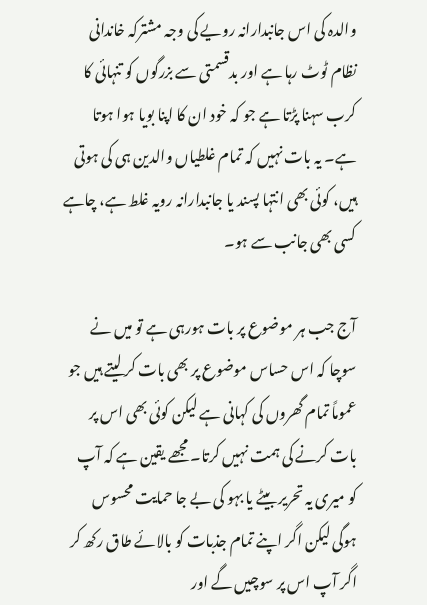والدہ کی اس جانبدارانہ رویے کی وجہ مشترکہ خاندانی نظام ٹوٹ رہا ہے اور بدقسمتی سے بزرگوں کو تنہائی کا کرب سہنا پڑتا ہے جو کہ خود ان کا اپنا بویا ہوا ہوتا ہے۔ یہ بات نہیں کہ تمام غلطیاں والدین ہی کی ہوتی ہیں، کوئی بھی انتہا پسند یا جانبدارانہ رویہ غلط ہے، چاہے کسی بھی جانب سے ہو۔

آج جب ہر موضوع پر بات ہورہی ہے تو میں نے سوچا کہ اس حساس موضوع پر بھی بات کر لیتے ہیں جو عموماً تمام گھروں کی کہانی ہے لیکن کوئی بھی اس پر بات کرنے کی ہمت نہیں کرتا۔ مجھے یقین ہے کہ آپ کو میری یہ تحریر بیٹے یا بہو کی بے جا حمایت محسوس ہوگی لیکن اگر اپنے تمام جذبات کو بالائے طاق رکھ کر اگر آپ اس پر سوچیں گے اور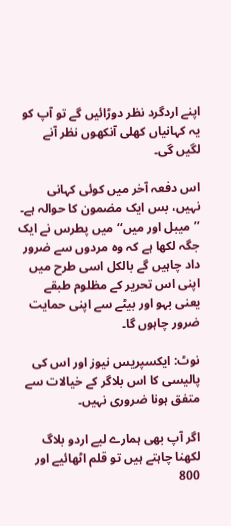اپنے اردگرد نظر دوڑائیں گے تو آپ کو یہ کہانیاں کھلی آنکھوں نظر آنے لگیں گی۔

اس دفعہ آخر میں کوئی کہانی نہیں، بس ایک مضمون کا حوالہ ہے۔ ’’میبل اور میں‘‘ میں پطرس نے ایک جگہ لکھا ہے کہ وہ مردوں سے ضرور داد چاہیں گے بالکل اسی طرح میں اپنی اس تحریر کے مظلوم طبقے یعنی بہو اور بیٹے سے اپنی حمایت ضرور چاہوں گا۔

نوٹ: ایکسپریس نیوز اور اس کی پالیسی کا اس بلاگر کے خیالات سے متفق ہونا ضروری نہیں۔

اگر آپ بھی ہمارے لیے اردو بلاگ لکھنا چاہتے ہیں تو قلم اٹھائیے اور 800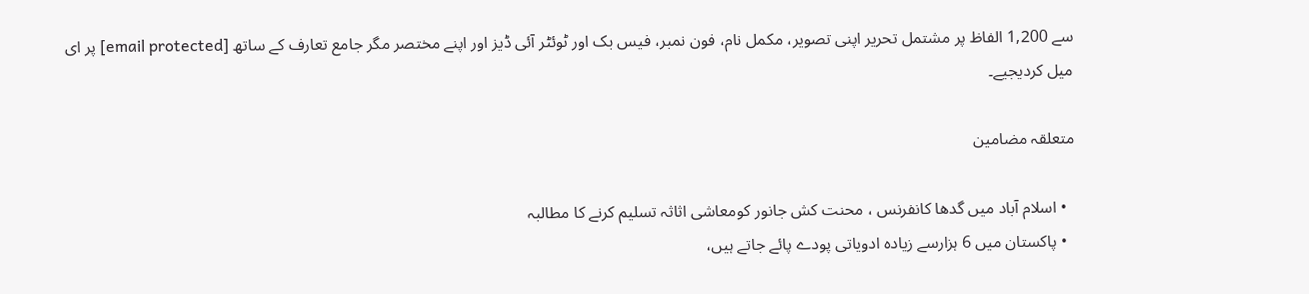سے 1,200 الفاظ پر مشتمل تحریر اپنی تصویر، مکمل نام، فون نمبر، فیس بک اور ٹوئٹر آئی ڈیز اور اپنے مختصر مگر جامع تعارف کے ساتھ [email protected] پر ای میل کردیجیے۔

متعلقہ مضامین

  • اسلام آباد میں گدھا کانفرنس ، محنت کش جانور کومعاشی اثاثہ تسلیم کرنے کا مطالبہ
  • پاکستان میں 6 ہزارسے زیادہ ادویاتی پودے پائے جاتے ہیں،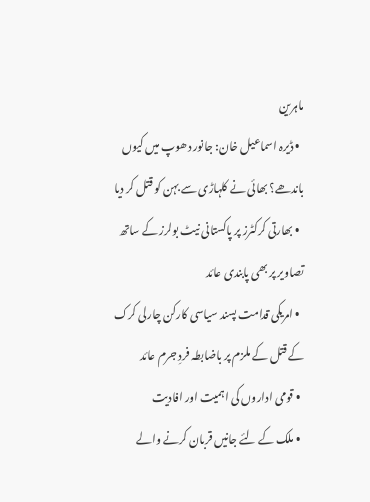ماہرین
  • ڈیرہ اسماعیل خان: جانور دھوپ میں کیوں باندھے؟ بھائی نے کلہاڑی سے بہن کو قتل کر دیا
  • بھارتی کرکٹرز پر پاکستانی نیٹ بولرز کے ساتھ تصاویر پر بھی پابندی عائد
  • امریکی قدامت پسند سیاسی کارکن چارلی کرک کے قتل کے ملزم پر باضابطہ فردِ جرم عائد
  • قومی اداروں کی اہمیت اور افادیت
  • ملک کے لئے جانیں قربان کرنے والے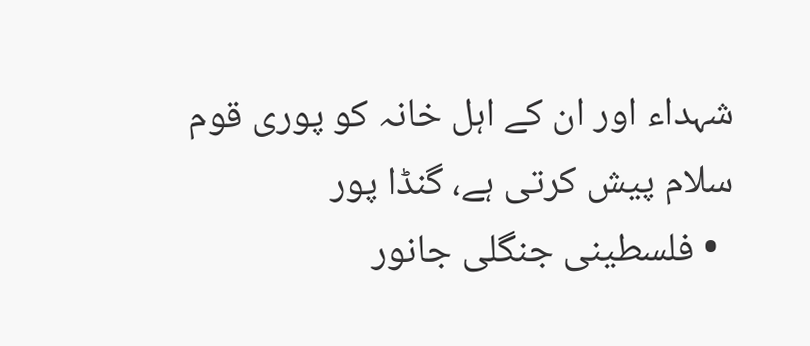شہداء اور ان کے اہل خانہ کو پوری قوم سلام پیش کرتی ہے، گنڈا پور
  • فلسطینی جنگلی جانور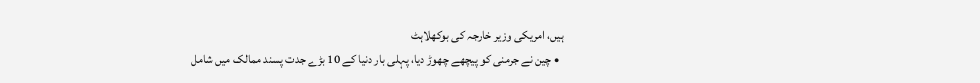ہیں، امریکی وزیر خارجہ کی بوکھلاہٹ
  • چین نے جرمنی کو پیچھے چھوڑ دیا، پہلی بار دنیا کے 10 بڑے جدت پسند ممالک میں شامل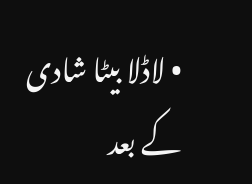• لاڈلا بیٹا شادی کے بعد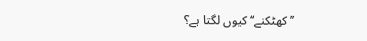’’کھٹکنے‘‘ کیوں لگتا ہے؟